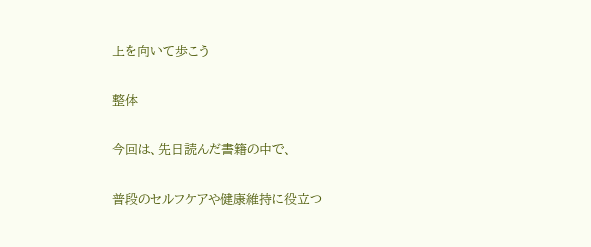上を向いて歩こう

整体

今回は、先日読んだ書籍の中で、

普段のセルフケアや健康維持に役立つ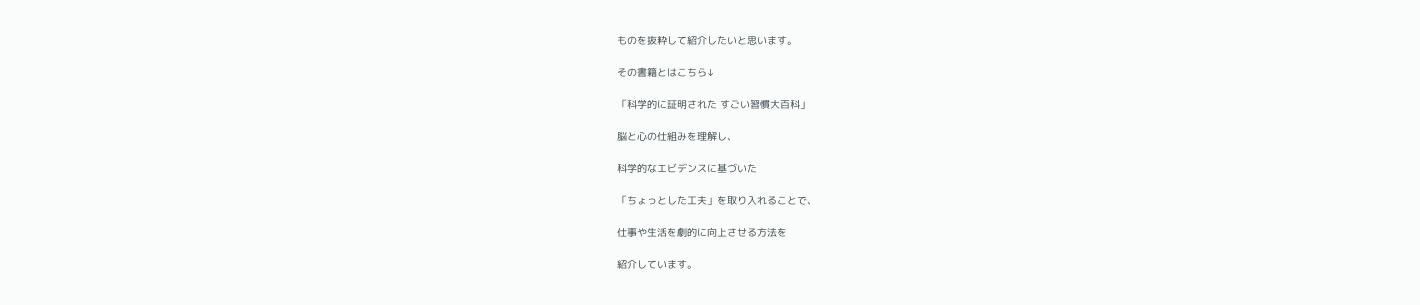ものを抜粋して紹介したいと思います。

その書籍とはこちら↓

「科学的に証明された すごい習慣大百科」

脳と心の仕組みを理解し、

科学的なエビデンスに基づいた

「ちょっとした工夫」を取り入れることで、

仕事や生活を劇的に向上させる方法を

紹介しています。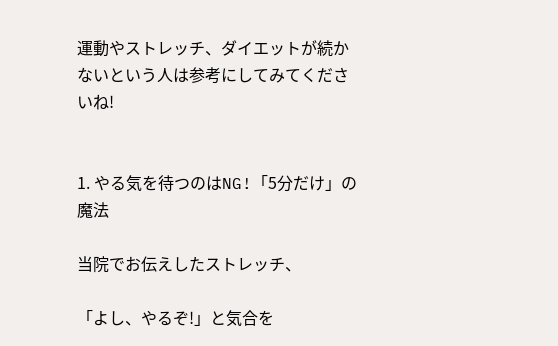運動やストレッチ、ダイエットが続かないという人は参考にしてみてくださいね!


1. やる気を待つのはNG!「5分だけ」の魔法

当院でお伝えしたストレッチ、

「よし、やるぞ!」と気合を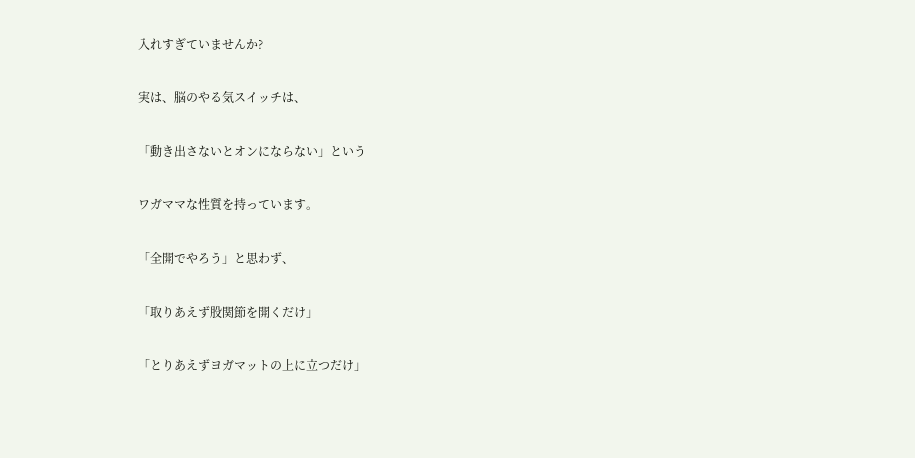入れすぎていませんか?

実は、脳のやる気スイッチは、

「動き出さないとオンにならない」という

ワガママな性質を持っています。

「全開でやろう」と思わず、

「取りあえず股関節を開くだけ」

「とりあえずヨガマットの上に立つだけ」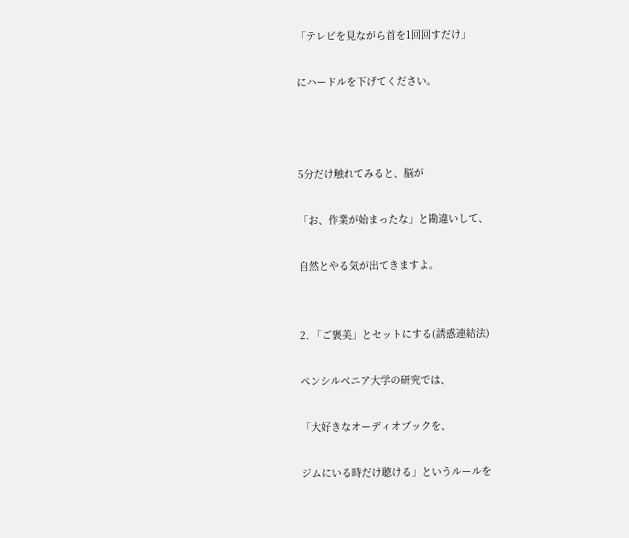「テレビを見ながら首を1回回すだけ」

にハードルを下げてください。



5分だけ触れてみると、脳が

「お、作業が始まったな」と勘違いして、

自然とやる気が出てきますよ。


2. 「ご褒美」とセットにする(誘惑連結法)

ペンシルベニア大学の研究では、

「大好きなオーディオブックを、

ジムにいる時だけ聴ける」というルールを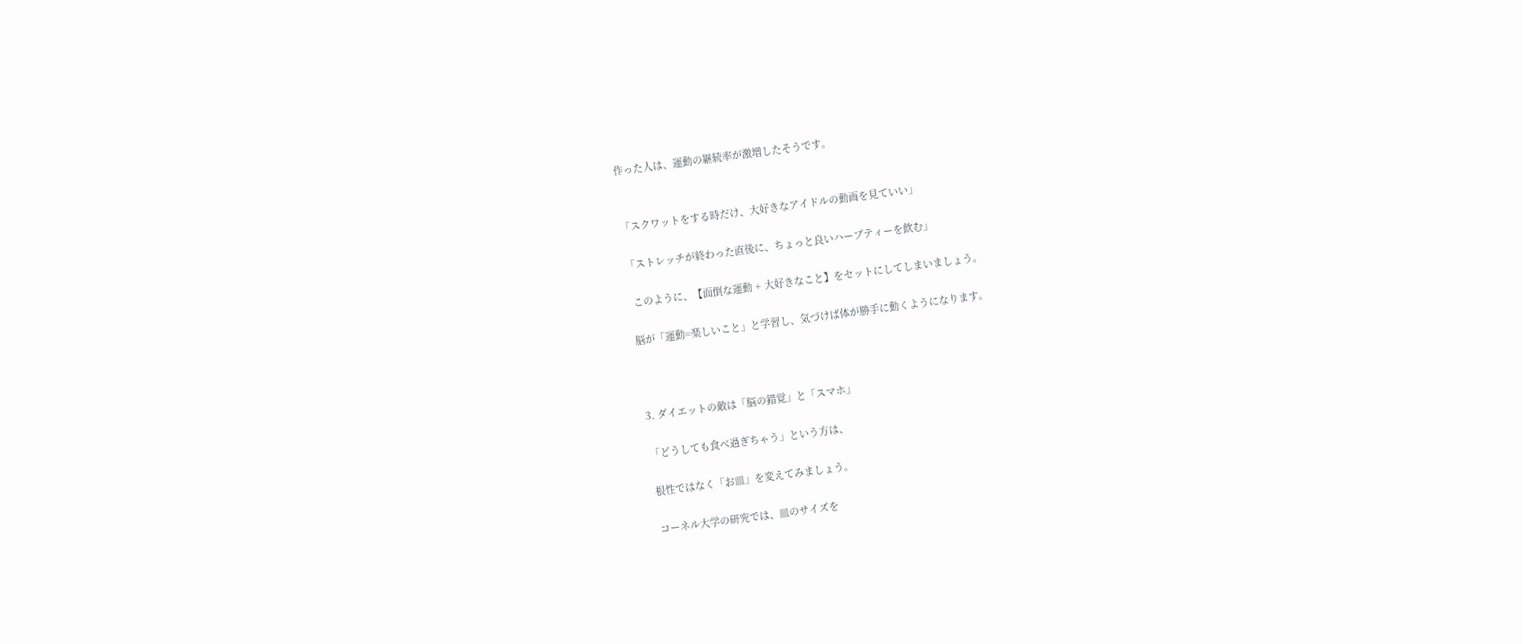作った人は、運動の継続率が激増したそうです。


「スクワットをする時だけ、大好きなアイドルの動画を見ていい」

「ストレッチが終わった直後に、ちょっと良いハーブティーを飲む」

 このように、【面倒な運動 + 大好きなこと】をセットにしてしまいましょう。

脳が「運動=楽しいこと」と学習し、気づけば体が勝手に動くようになります。



3. ダイエットの敵は「脳の錯覚」と「スマホ」

「どうしても食べ過ぎちゃう」という方は、

根性ではなく「お皿」を変えてみましょう。

コーネル大学の研究では、皿のサイズを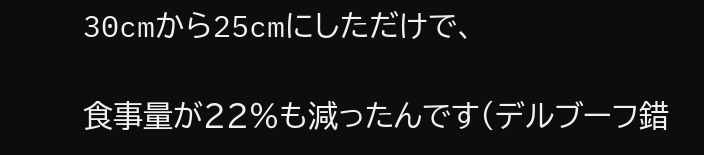30cmから25cmにしただけで、

食事量が22%も減ったんです(デルブーフ錯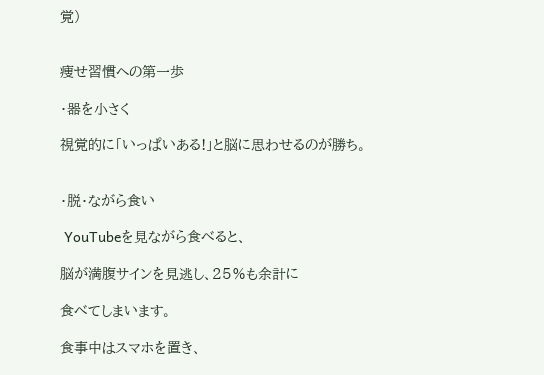覚)


痩せ習慣への第一歩

・器を小さく

視覚的に「いっぱいある!」と脳に思わせるのが勝ち。


・脱・ながら食い

 YouTubeを見ながら食べると、

脳が満腹サインを見逃し、25%も余計に

食べてしまいます。

食事中はスマホを置き、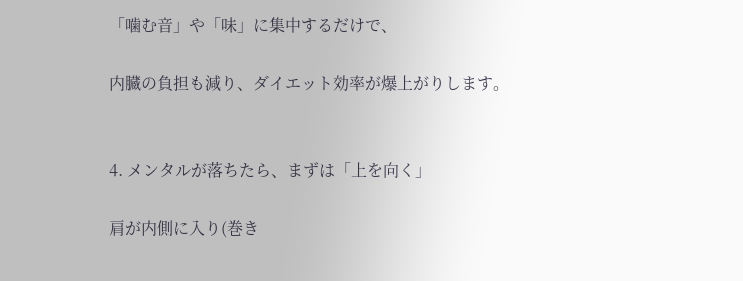「噛む音」や「味」に集中するだけで、

内臓の負担も減り、ダイエット効率が爆上がりします。


4. メンタルが落ちたら、まずは「上を向く」

肩が内側に入り(巻き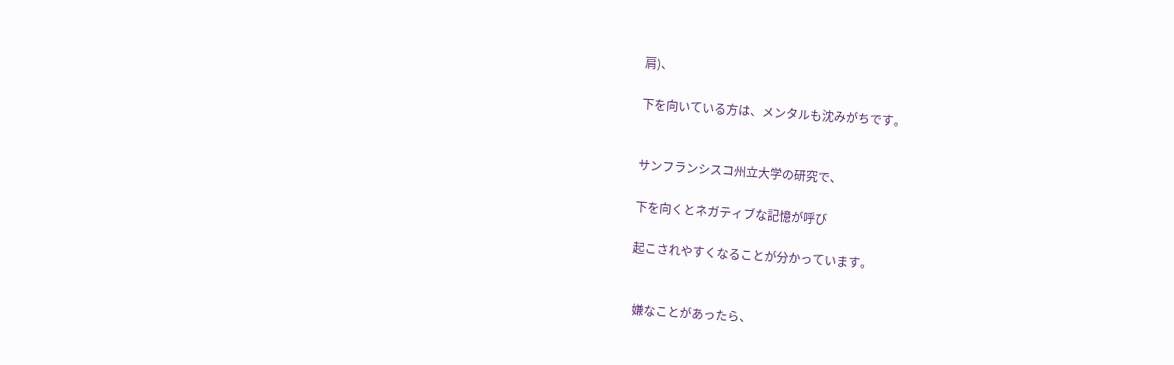肩)、

下を向いている方は、メンタルも沈みがちです。


サンフランシスコ州立大学の研究で、

下を向くとネガティブな記憶が呼び

起こされやすくなることが分かっています。


 嫌なことがあったら、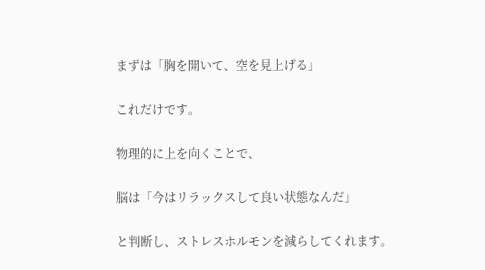まずは「胸を開いて、空を見上げる」

これだけです。

物理的に上を向くことで、

脳は「今はリラックスして良い状態なんだ」

と判断し、ストレスホルモンを減らしてくれます。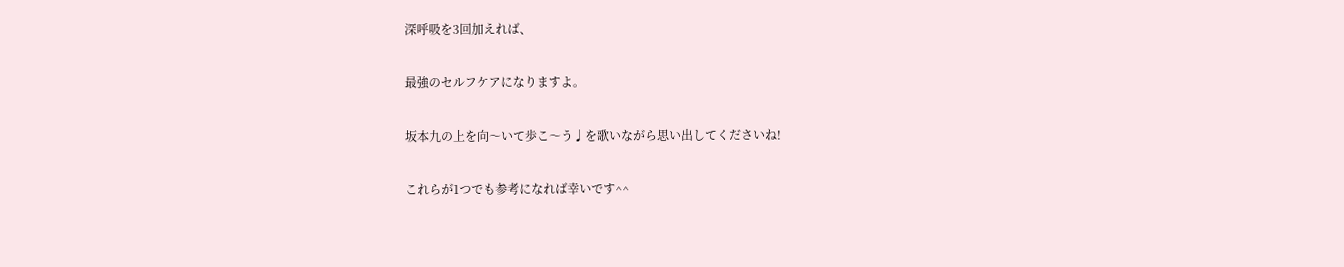深呼吸を3回加えれば、

最強のセルフケアになりますよ。

坂本九の上を向〜いて歩こ〜う♩を歌いながら思い出してくださいね!

これらが1つでも参考になれば幸いです^^